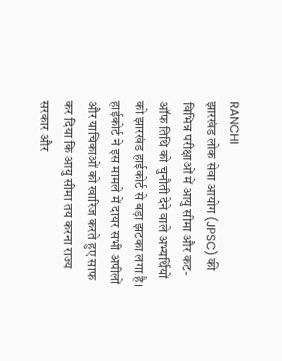RANCHI
झारखंड लोक सेवा आयोग (JPSC) की विभिन्न परीक्षाओं में आयु सीमा और कट-ऑफ तिथि को चुनौती देने वाले अभ्यर्थियों को झारखंड हाईकोर्ट से बड़ा झटका लगा है। हाईकोर्ट ने इस मामले में दायर सभी अपीलों और याचिकाओं को खारिज करते हुए साफ कर दिया कि आयु सीमा तय करना राज्य सरकार और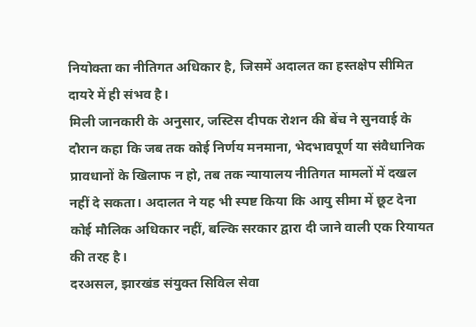नियोक्ता का नीतिगत अधिकार है, जिसमें अदालत का हस्तक्षेप सीमित दायरे में ही संभव है।
मिली जानकारी के अनुसार, जस्टिस दीपक रोशन की बेंच ने सुनवाई के दौरान कहा कि जब तक कोई निर्णय मनमाना, भेदभावपूर्ण या संवैधानिक प्रावधानों के खिलाफ न हो, तब तक न्यायालय नीतिगत मामलों में दखल नहीं दे सकता। अदालत ने यह भी स्पष्ट किया कि आयु सीमा में छूट देना कोई मौलिक अधिकार नहीं, बल्कि सरकार द्वारा दी जाने वाली एक रियायत की तरह है।
दरअसल, झारखंड संयुक्त सिविल सेवा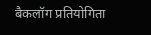बैकलॉग प्रतियोगिता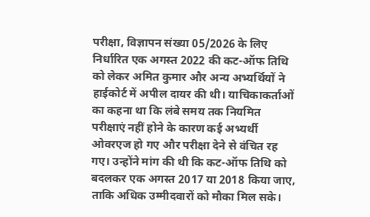परीक्षा, विज्ञापन संख्या 05/2026 के लिए निर्धारित एक अगस्त 2022 की कट-ऑफ तिथि को लेकर अमित कुमार और अन्य अभ्यर्थियों ने हाईकोर्ट में अपील दायर की थी। याचिकाकर्ताओं का कहना था कि लंबे समय तक नियमित परीक्षाएं नहीं होने के कारण कई अभ्यर्थी ओवरएज हो गए और परीक्षा देने से वंचित रह गए। उन्होंने मांग की थी कि कट-ऑफ तिथि को बदलकर एक अगस्त 2017 या 2018 किया जाए, ताकि अधिक उम्मीदवारों को मौका मिल सके।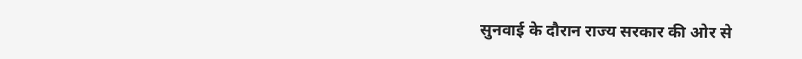सुनवाई के दौरान राज्य सरकार की ओर से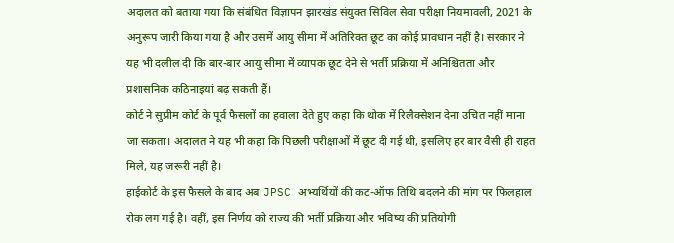अदालत को बताया गया कि संबंधित विज्ञापन झारखंड संयुक्त सिविल सेवा परीक्षा नियमावली, 2021 के अनुरूप जारी किया गया है और उसमें आयु सीमा में अतिरिक्त छूट का कोई प्रावधान नहीं है। सरकार ने यह भी दलील दी कि बार-बार आयु सीमा में व्यापक छूट देने से भर्ती प्रक्रिया में अनिश्चितता और प्रशासनिक कठिनाइयां बढ़ सकती हैं।
कोर्ट ने सुप्रीम कोर्ट के पूर्व फैसलों का हवाला देते हुए कहा कि थोक में रिलैक्सेशन देना उचित नहीं माना जा सकता। अदालत ने यह भी कहा कि पिछली परीक्षाओं में छूट दी गई थी, इसलिए हर बार वैसी ही राहत मिले, यह जरूरी नहीं है।
हाईकोर्ट के इस फैसले के बाद अब JPSC अभ्यर्थियों की कट-ऑफ तिथि बदलने की मांग पर फिलहाल रोक लग गई है। वहीं, इस निर्णय को राज्य की भर्ती प्रक्रिया और भविष्य की प्रतियोगी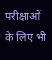परीक्षाओं के लिए भी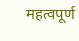महत्वपूर्ण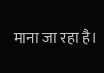माना जा रहा है।